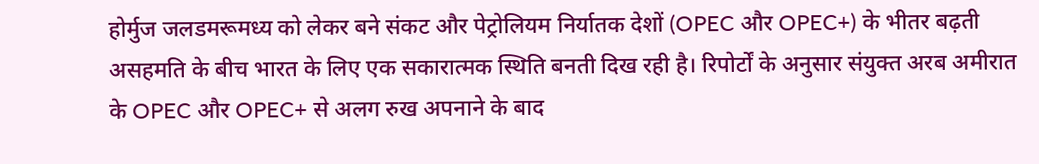होर्मुज जलडमरूमध्य को लेकर बने संकट और पेट्रोलियम निर्यातक देशों (OPEC और OPEC+) के भीतर बढ़ती असहमति के बीच भारत के लिए एक सकारात्मक स्थिति बनती दिख रही है। रिपोर्टों के अनुसार संयुक्त अरब अमीरात के OPEC और OPEC+ से अलग रुख अपनाने के बाद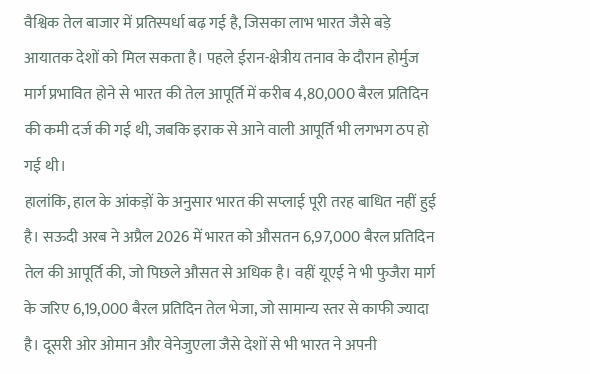वैश्विक तेल बाजार में प्रतिस्पर्धा बढ़ गई है, जिसका लाभ भारत जैसे बड़े आयातक देशों को मिल सकता है। पहले ईरान-क्षेत्रीय तनाव के दौरान होर्मुज मार्ग प्रभावित होने से भारत की तेल आपूर्ति में करीब 4,80,000 बैरल प्रतिदिन की कमी दर्ज की गई थी, जबकि इराक से आने वाली आपूर्ति भी लगभग ठप हो गई थी।
हालांकि, हाल के आंकड़ों के अनुसार भारत की सप्लाई पूरी तरह बाधित नहीं हुई है। सऊदी अरब ने अप्रैल 2026 में भारत को औसतन 6,97,000 बैरल प्रतिदिन तेल की आपूर्ति की, जो पिछले औसत से अधिक है। वहीं यूएई ने भी फुजैरा मार्ग के जरिए 6,19,000 बैरल प्रतिदिन तेल भेजा, जो सामान्य स्तर से काफी ज्यादा है। दूसरी ओर ओमान और वेनेजुएला जैसे देशों से भी भारत ने अपनी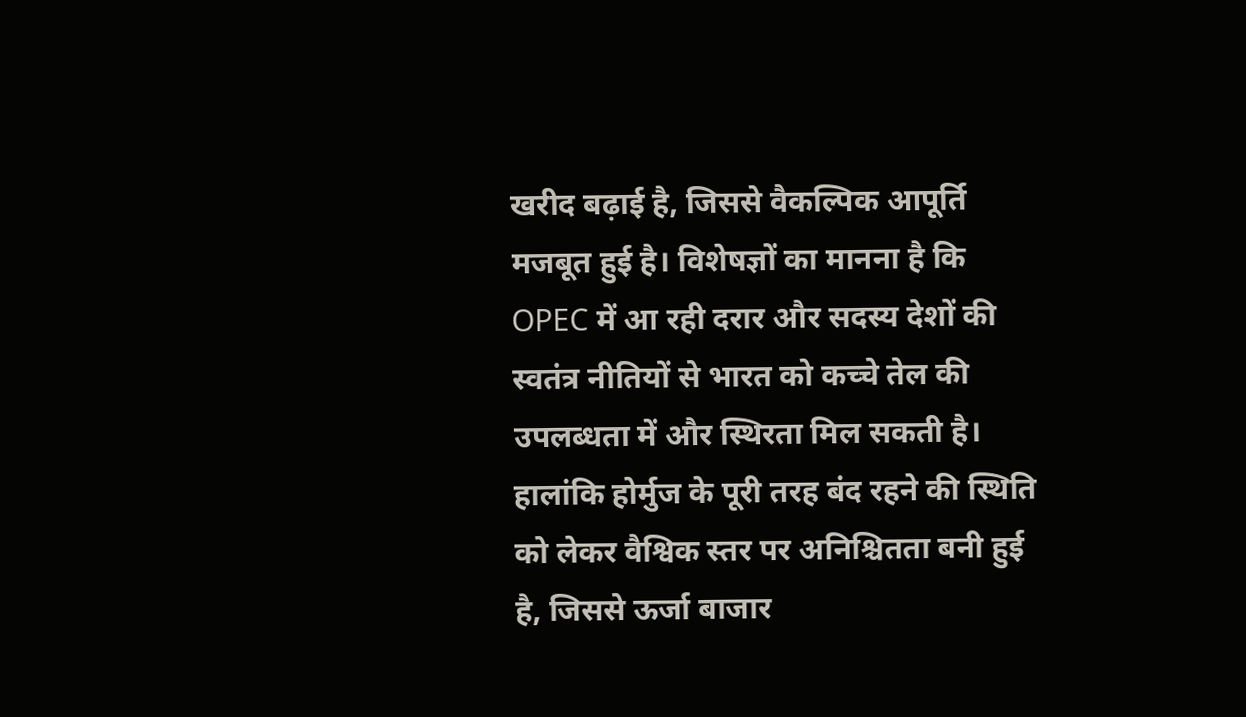खरीद बढ़ाई है, जिससे वैकल्पिक आपूर्ति मजबूत हुई है। विशेषज्ञों का मानना है कि OPEC में आ रही दरार और सदस्य देशों की स्वतंत्र नीतियों से भारत को कच्चे तेल की उपलब्धता में और स्थिरता मिल सकती है। हालांकि होर्मुज के पूरी तरह बंद रहने की स्थिति को लेकर वैश्विक स्तर पर अनिश्चितता बनी हुई है, जिससे ऊर्जा बाजार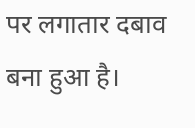पर लगातार दबाव बना हुआ है।